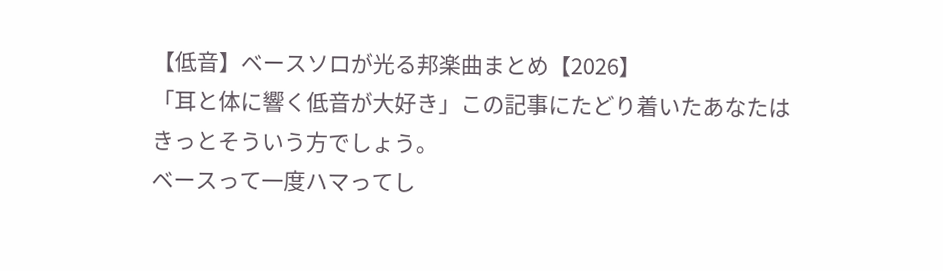【低音】ベースソロが光る邦楽曲まとめ【2026】
「耳と体に響く低音が大好き」この記事にたどり着いたあなたはきっとそういう方でしょう。
ベースって一度ハマってし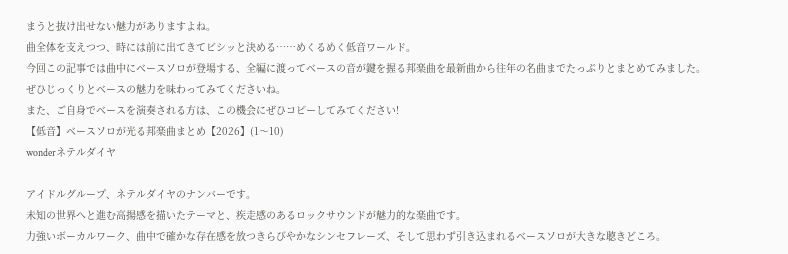まうと抜け出せない魅力がありますよね。
曲全体を支えつつ、時には前に出てきてビシッと決める……めくるめく低音ワールド。
今回この記事では曲中にベースソロが登場する、全編に渡ってベースの音が鍵を握る邦楽曲を最新曲から往年の名曲までたっぷりとまとめてみました。
ぜひじっくりとベースの魅力を味わってみてくださいね。
また、ご自身でベースを演奏される方は、この機会にぜひコピーしてみてください!
【低音】ベースソロが光る邦楽曲まとめ【2026】(1〜10)
wonderネテルダイヤ

アイドルグループ、ネテルダイヤのナンバーです。
未知の世界へと進む高揚感を描いたテーマと、疾走感のあるロックサウンドが魅力的な楽曲です。
力強いボーカルワーク、曲中で確かな存在感を放つきらびやかなシンセフレーズ、そして思わず引き込まれるベースソロが大きな聴きどころ。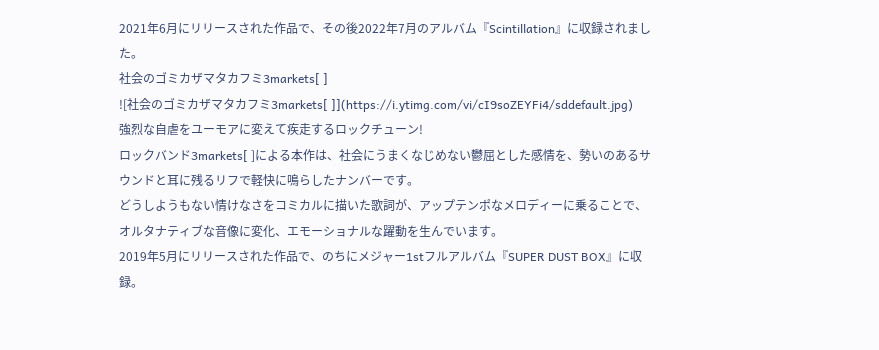2021年6月にリリースされた作品で、その後2022年7月のアルバム『Scintillation』に収録されました。
社会のゴミカザマタカフミ3markets[ ]
![社会のゴミカザマタカフミ3markets[ ]](https://i.ytimg.com/vi/cI9soZEYFi4/sddefault.jpg)
強烈な自虐をユーモアに変えて疾走するロックチューン!
ロックバンド3markets[ ]による本作は、社会にうまくなじめない鬱屈とした感情を、勢いのあるサウンドと耳に残るリフで軽快に鳴らしたナンバーです。
どうしようもない情けなさをコミカルに描いた歌詞が、アップテンポなメロディーに乗ることで、オルタナティブな音像に変化、エモーショナルな躍動を生んでいます。
2019年5月にリリースされた作品で、のちにメジャー1stフルアルバム『SUPER DUST BOX』に収録。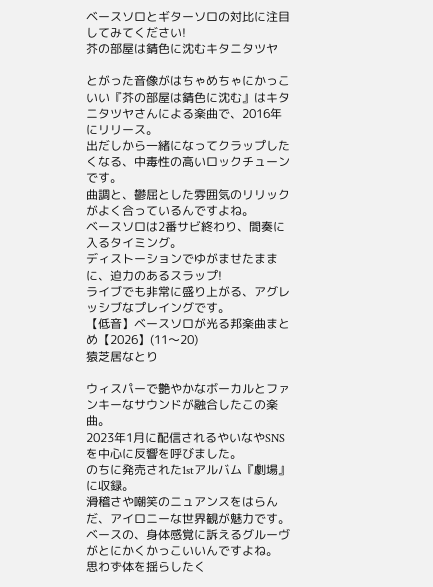ベースソロとギターソロの対比に注目してみてください!
芥の部屋は錆色に沈むキタニタツヤ

とがった音像がはちゃめちゃにかっこいい『芥の部屋は錆色に沈む』はキタニタツヤさんによる楽曲で、2016年にリリース。
出だしから一緒になってクラップしたくなる、中毒性の高いロックチューンです。
曲調と、鬱屈とした雰囲気のリリックがよく合っているんですよね。
ベースソロは2番サビ終わり、間奏に入るタイミング。
ディストーションでゆがませたままに、迫力のあるスラップ!
ライブでも非常に盛り上がる、アグレッシブなプレイングです。
【低音】ベースソロが光る邦楽曲まとめ【2026】(11〜20)
猿芝居なとり

ウィスパーで艶やかなボーカルとファンキーなサウンドが融合したこの楽曲。
2023年1月に配信されるやいなやSNSを中心に反響を呼びました。
のちに発売された1stアルバム『劇場』に収録。
滑稽さや嘲笑のニュアンスをはらんだ、アイロニーな世界観が魅力です。
ベースの、身体感覚に訴えるグルーヴがとにかくかっこいいんですよね。
思わず体を揺らしたく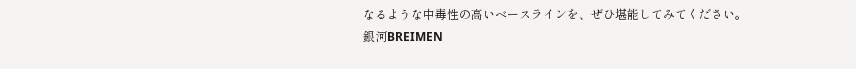なるような中毒性の高いベースラインを、ぜひ堪能してみてください。
銀河BREIMEN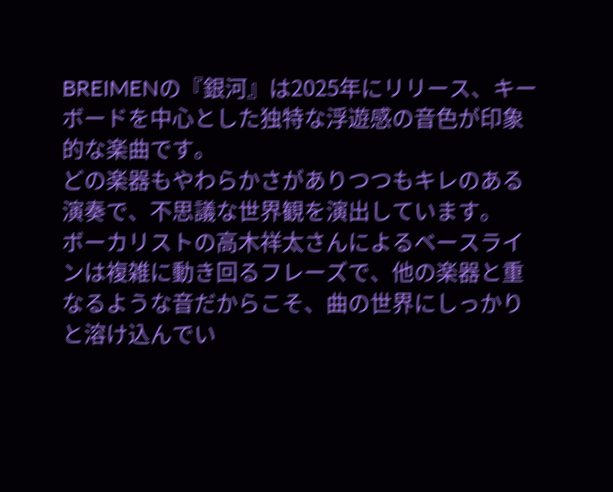BREIMENの『銀河』は2025年にリリース、キーボードを中心とした独特な浮遊感の音色が印象的な楽曲です。
どの楽器もやわらかさがありつつもキレのある演奏で、不思議な世界観を演出しています。
ボーカリストの高木祥太さんによるベースラインは複雑に動き回るフレーズで、他の楽器と重なるような音だからこそ、曲の世界にしっかりと溶け込んでい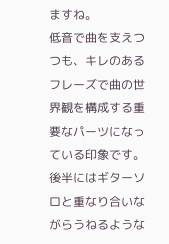ますね。
低音で曲を支えつつも、キレのあるフレーズで曲の世界観を構成する重要なパーツになっている印象です。
後半にはギターソロと重なり合いながらうねるような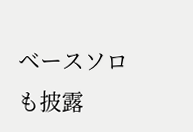ベースソロも披露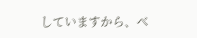していますから、ベ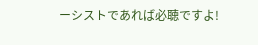ーシストであれば必聴ですよ!